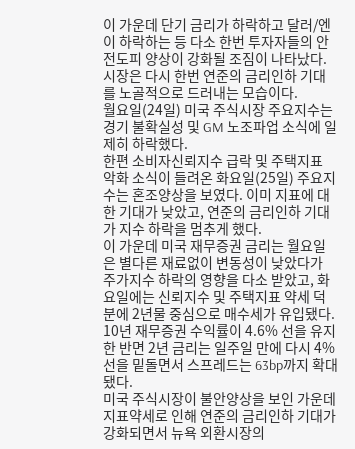이 가운데 단기 금리가 하락하고 달러/엔이 하락하는 등 다소 한번 투자자들의 안전도피 양상이 강화될 조짐이 나타났다. 시장은 다시 한번 연준의 금리인하 기대를 노골적으로 드러내는 모습이다.
월요일(24일) 미국 주식시장 주요지수는 경기 불확실성 및 GM 노조파업 소식에 일제히 하락했다.
한편 소비자신뢰지수 급락 및 주택지표 악화 소식이 들려온 화요일(25일) 주요지수는 혼조양상을 보였다. 이미 지표에 대한 기대가 낮았고, 연준의 금리인하 기대가 지수 하락을 멈추게 했다.
이 가운데 미국 재무증권 금리는 월요일은 별다른 재료없이 변동성이 낮았다가 주가지수 하락의 영향을 다소 받았고, 화요일에는 신뢰지수 및 주택지표 약세 덕분에 2년물 중심으로 매수세가 유입됐다.
10년 재무증권 수익률이 4.6% 선을 유지한 반면 2년 금리는 일주일 만에 다시 4% 선을 밑돌면서 스프레드는 63bp까지 확대됐다.
미국 주식시장이 불안양상을 보인 가운데 지표약세로 인해 연준의 금리인하 기대가 강화되면서 뉴욕 외환시장의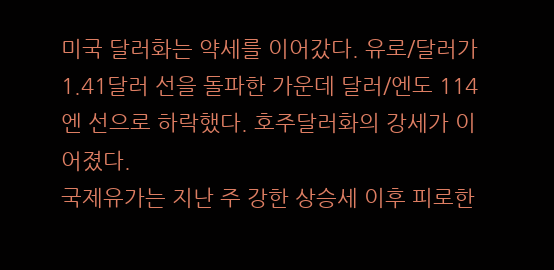미국 달러화는 약세를 이어갔다. 유로/달러가 1.41달러 선을 돌파한 가운데 달러/엔도 114엔 선으로 하락했다. 호주달러화의 강세가 이어졌다.
국제유가는 지난 주 강한 상승세 이후 피로한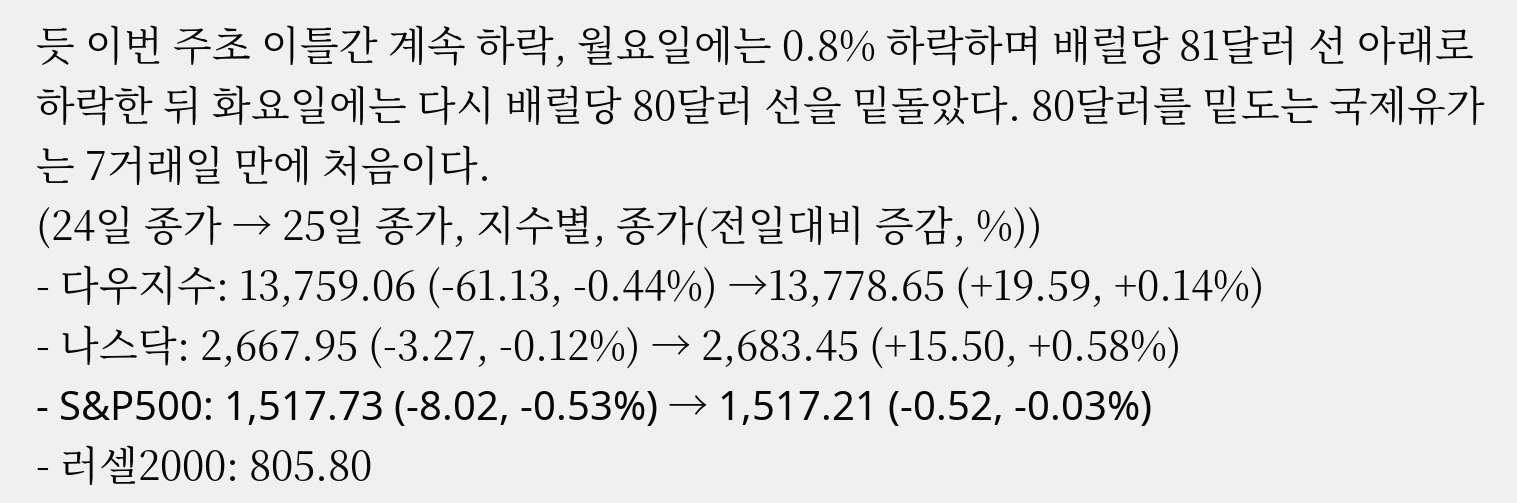듯 이번 주초 이틀간 계속 하락, 월요일에는 0.8% 하락하며 배럴당 81달러 선 아래로 하락한 뒤 화요일에는 다시 배럴당 80달러 선을 밑돌았다. 80달러를 밑도는 국제유가는 7거래일 만에 처음이다.
(24일 종가 → 25일 종가, 지수별, 종가(전일대비 증감, %))
- 다우지수: 13,759.06 (-61.13, -0.44%) →13,778.65 (+19.59, +0.14%)
- 나스닥: 2,667.95 (-3.27, -0.12%) → 2,683.45 (+15.50, +0.58%)
- S&P500: 1,517.73 (-8.02, -0.53%) → 1,517.21 (-0.52, -0.03%)
- 러셀2000: 805.80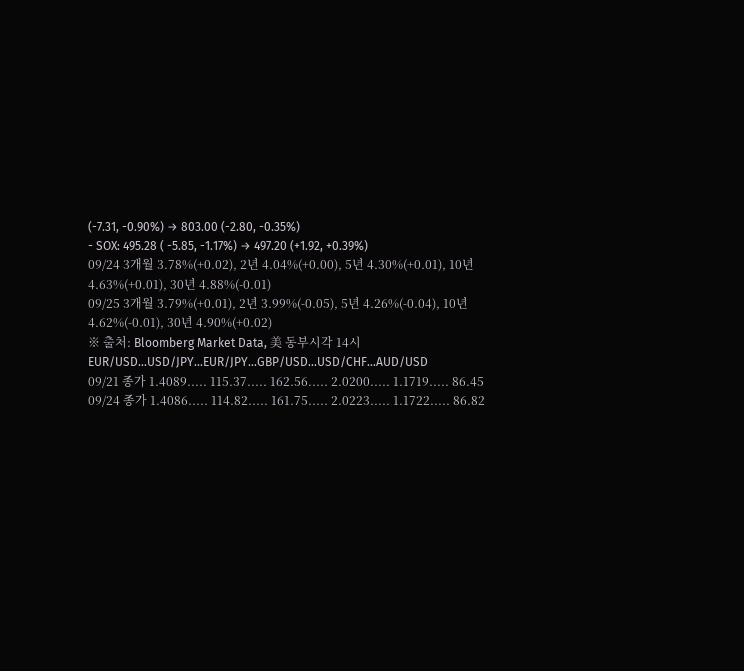(-7.31, -0.90%) → 803.00 (-2.80, -0.35%)
- SOX: 495.28 ( -5.85, -1.17%) → 497.20 (+1.92, +0.39%)
09/24 3개월 3.78%(+0.02), 2년 4.04%(+0.00), 5년 4.30%(+0.01), 10년 4.63%(+0.01), 30년 4.88%(-0.01)
09/25 3개월 3.79%(+0.01), 2년 3.99%(-0.05), 5년 4.26%(-0.04), 10년 4.62%(-0.01), 30년 4.90%(+0.02)
※ 출처: Bloomberg Market Data, 美 동부시각 14시
EUR/USD...USD/JPY...EUR/JPY...GBP/USD...USD/CHF...AUD/USD
09/21 종가 1.4089..... 115.37..... 162.56..... 2.0200..... 1.1719..... 86.45
09/24 종가 1.4086..... 114.82..... 161.75..... 2.0223..... 1.1722..... 86.82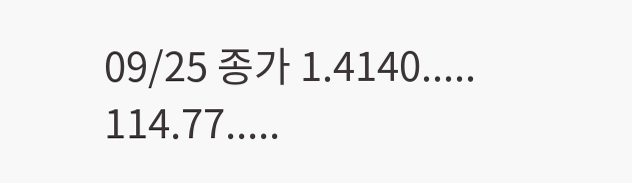09/25 종가 1.4140..... 114.77.....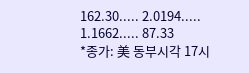162.30..... 2.0194..... 1.1662..... 87.33
*종가: 美 동부시각 17시